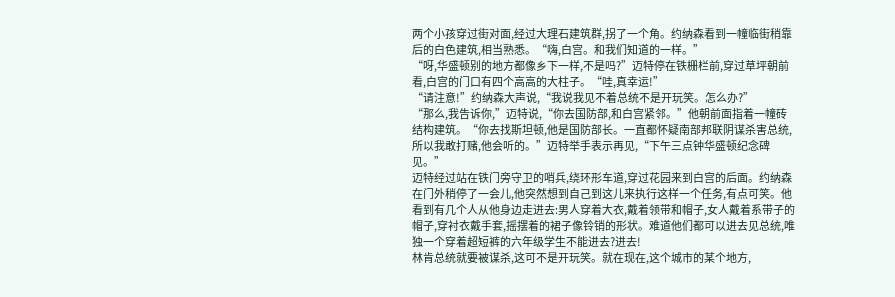两个小孩穿过街对面,经过大理石建筑群,拐了一个角。约纳森看到一幢临街稍靠后的白色建筑,相当熟悉。“嗨,白宫。和我们知道的一样。”
“呀,华盛顿别的地方都像乡下一样,不是吗?”迈特停在铁栅栏前,穿过草坪朝前看,白宫的门口有四个高高的大柱子。“哇,真幸运!”
“请注意!”约纳森大声说,“我说我见不着总统不是开玩笑。怎么办?”
“那么,我告诉你,”迈特说,“你去国防部,和白宫紧邻。”他朝前面指着一幢砖结构建筑。“你去找斯坦顿,他是国防部长。一直都怀疑南部邦联阴谋杀害总统,所以我敢打赌,他会听的。”迈特举手表示再见,“下午三点钟华盛顿纪念碑见。”
迈特经过站在铁门旁守卫的哨兵,绕环形车道,穿过花园来到白宫的后面。约纳森在门外稍停了一会儿,他突然想到自己到这儿来执行这样一个任务,有点可笑。他看到有几个人从他身边走进去:男人穿着大衣,戴着领带和帽子,女人戴着系带子的帽子,穿衬衣戴手套,摇摆着的裙子像铃销的形状。难道他们都可以进去见总统,唯独一个穿着超短裤的六年级学生不能进去?进去!
林肯总统就要被谋杀,这可不是开玩笑。就在现在,这个城市的某个地方,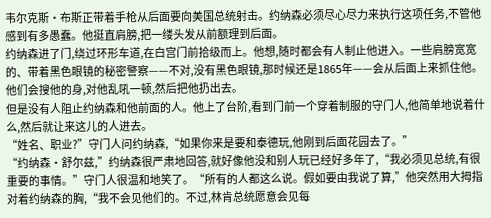韦尔克斯·布斯正带着手枪从后面要向美国总统射击。约纳森必须尽心尽力来执行这项任务,不管他感到有多愚蠢。他挺直肩膀,把一缕头发从前额理到后面。
约纳森进了门,绕过环形车道,在白宫门前拾级而上。他想,随时都会有人制止他进入。一些肩膀宽宽的、带着黑色眼镜的秘密警察——不对,没有黑色眼镜,那时候还是1865年——会从后面上来抓住他。他们会搜他的身,对他乱吼一顿,然后把他扔出去。
但是没有人阻止约纳森和他前面的人。他上了台阶,看到门前一个穿着制服的守门人,他简单地说着什么,然后就让来这儿的人进去。
“姓名、职业?”守门人问约纳森,“如果你来是要和泰德玩,他刚到后面花园去了。”
“约纳森·舒尔兹,”约纳森很严肃地回答,就好像他没和别人玩已经好多年了,“我必须见总统,有很重要的事情。”守门人很温和地笑了。“所有的人都这么说。假如要由我说了算,”他突然用大拇指对着约纳森的胸,“我不会见他们的。不过,林肯总统愿意会见每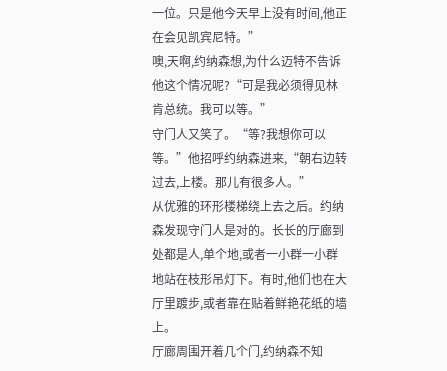一位。只是他今天早上没有时间,他正在会见凯宾尼特。”
噢,天啊,约纳森想,为什么迈特不告诉他这个情况呢?“可是我必须得见林肯总统。我可以等。”
守门人又笑了。“等?我想你可以等。”他招呼约纳森进来,“朝右边转过去,上楼。那儿有很多人。”
从优雅的环形楼梯绕上去之后。约纳森发现守门人是对的。长长的厅廊到处都是人,单个地,或者一小群一小群地站在枝形吊灯下。有时,他们也在大厅里踱步,或者靠在贴着鲜艳花纸的墙上。
厅廊周围开着几个门,约纳森不知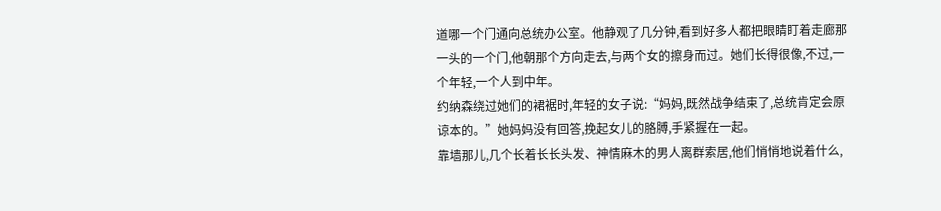道哪一个门通向总统办公室。他静观了几分钟,看到好多人都把眼睛盯着走廊那一头的一个门,他朝那个方向走去,与两个女的擦身而过。她们长得很像,不过,一个年轻,一个人到中年。
约纳森绕过她们的裙裾时,年轻的女子说:“妈妈,既然战争结束了,总统肯定会原谅本的。”她妈妈没有回答,挽起女儿的胳膊,手紧握在一起。
靠墙那儿,几个长着长长头发、神情麻木的男人离群索居,他们悄悄地说着什么,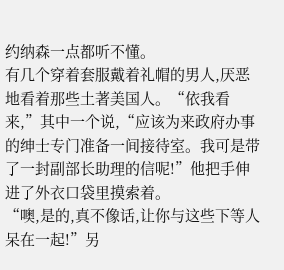约纳森一点都听不懂。
有几个穿着套服戴着礼帽的男人,厌恶地看着那些土著美国人。“依我看来,”其中一个说,“应该为来政府办事的绅士专门准备一间接待室。我可是带了一封副部长助理的信呢!”他把手伸进了外衣口袋里摸索着。
“噢,是的,真不像话,让你与这些下等人呆在一起!”另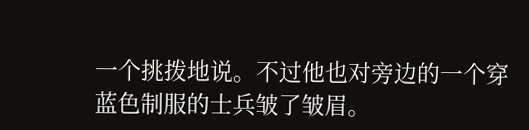一个挑拨地说。不过他也对旁边的一个穿蓝色制服的士兵皱了皱眉。